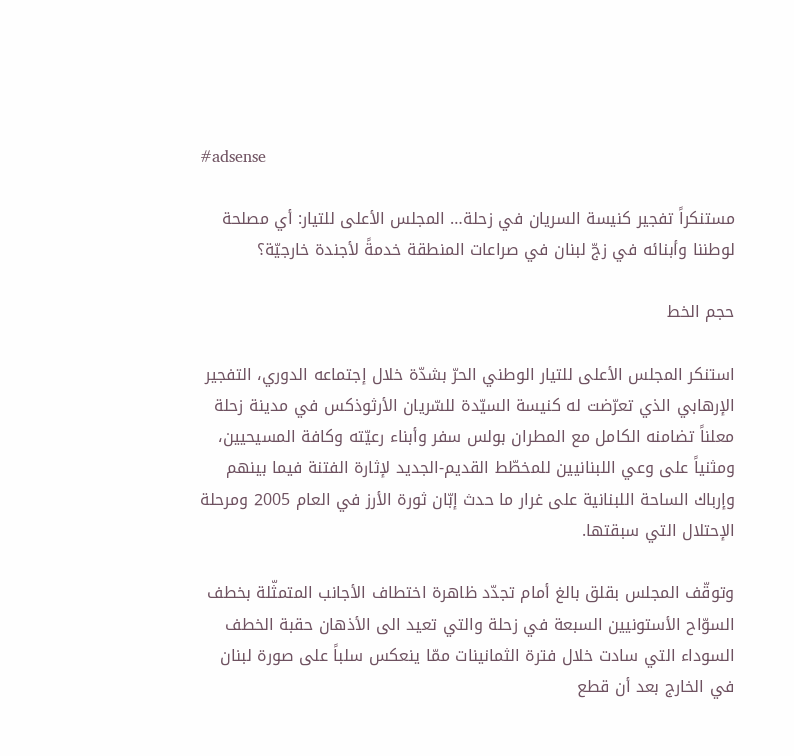#adsense

مستنكراً تفجير كنيسة السريان في زحلة… المجلس الأعلى للتيار: أي مصلحة لوطننا وأبنائه في زجّ لبنان في صراعات المنطقة خدمةً لأجندة خارجيّة؟

حجم الخط

استنكر المجلس الأعلى للتيار الوطني الحرّ بشدّة خلال إجتماعه الدوري، التفجير الإرهابي الذي تعرّضت له كنيسة السيّدة للسّريان الأرثوذكس في مدينة زحلة معلناً تضامنه الكامل مع المطران بولس سفر وأبناء رعيّته وكافة المسيحيين، ومثنياً على وعي اللبنانيين للمخطّط القديم-الجديد لإثارة الفتنة فيما بينهم وإرباك الساحة اللبنانية على غرار ما حدث إبّان ثورة الأرز في العام 2005 ومرحلة الإحتلال التي سبقتها.

وتوقّف المجلس بقلق بالغ أمام تجدّد ظاهرة اختطاف الأجانب المتمثّلة بخطف السوّاح الأستونيين السبعة في زحلة والتي تعيد الى الأذهان حقبة الخطف السوداء التي سادت خلال فترة الثمانينات ممّا ينعكس سلباً على صورة لبنان في الخارج بعد أن قطع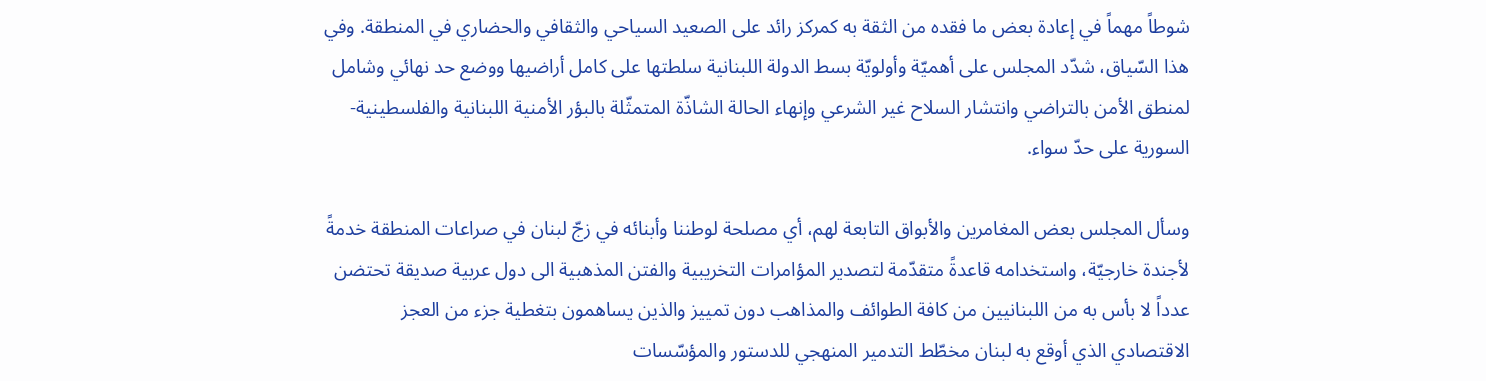شوطاً مهماً في إعادة بعض ما فقده من الثقة به كمركز رائد على الصعيد السياحي والثقافي والحضاري في المنطقة. وفي هذا السّياق، شدّد المجلس على أهميّة وأولويّة بسط الدولة اللبنانية سلطتها على كامل أراضيها ووضع حد نهائي وشامل لمنطق الأمن بالتراضي وانتشار السلاح غير الشرعي وإنهاء الحالة الشاذّة المتمثّلة بالبؤر الأمنية اللبنانية والفلسطينية-السورية على حدّ سواء.

وسأل المجلس بعض المغامرين والأبواق التابعة لهم، أي مصلحة لوطننا وأبنائه في زجّ لبنان في صراعات المنطقة خدمةً لأجندة خارجيّة، واستخدامه قاعدةً متقدّمة لتصدير المؤامرات التخريبية والفتن المذهبية الى دول عربية صديقة تحتضن عدداً لا بأس به من اللبنانيين من كافة الطوائف والمذاهب دون تمييز والذين يساهمون بتغطية جزء من العجز الاقتصادي الذي أوقع به لبنان مخطّط التدمير المنهجي للدستور والمؤسّسات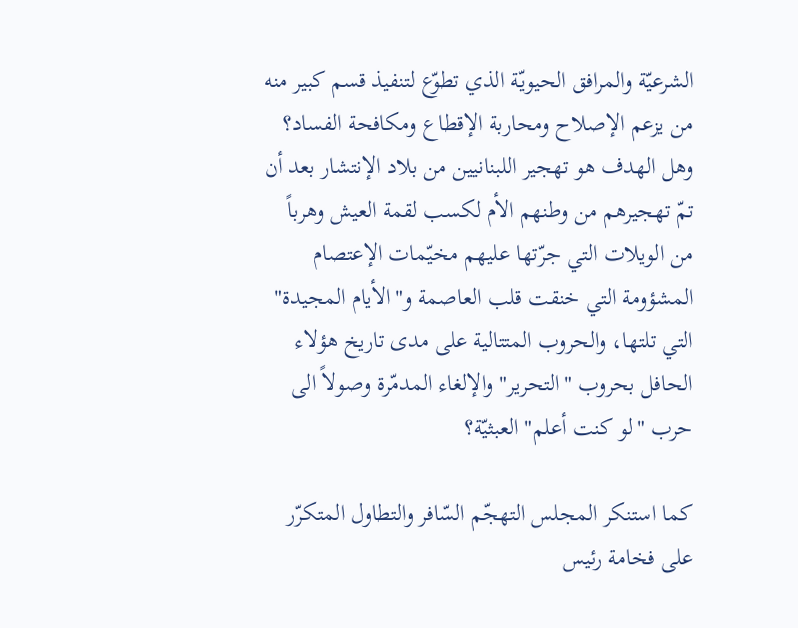الشرعيّة والمرافق الحيويّة الذي تطوّع لتنفيذ قسم كبير منه من يزعم الإصلاح ومحاربة الإقطاع ومكافحة الفساد؟ وهل الهدف هو تهجير اللبنانيين من بلاد الإنتشار بعد أن تمّ تهجيرهم من وطنهم الأم لكسب لقمة العيش وهرباً من الويلات التي جرّتها عليهم مخيّمات الإعتصام المشؤومة التي خنقت قلب العاصمة و"الأيام المجيدة" التي تلتها، والحروب المتتالية على مدى تاريخ هؤلاء الحافل بحروب "التحرير" والإلغاء المدمّرة وصولاً الى حرب "لو كنت أعلم" العبثيّة؟

كما استنكر المجلس التهجّم السّافر والتطاول المتكرّر على فخامة رئيس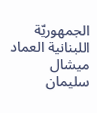الجمهوريّة اللبنانية العماد ميشال سليمان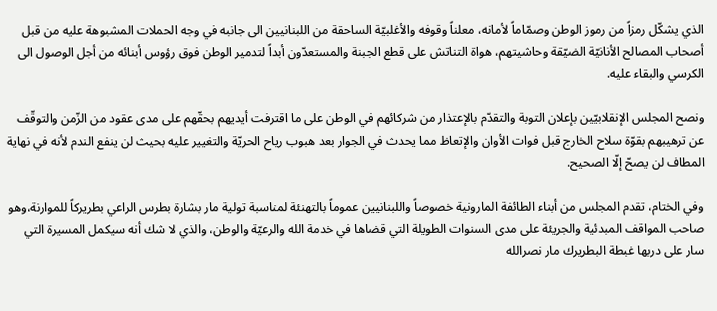الذي يشكّل رمزاً من رموز الوطن وصمّاماً لأمانه، معلناً وقوفه والأغلبيّة الساحقة من اللبنانيين الى جانبه في وجه الحملات المشبوهة عليه من قبل أصحاب المصالح الأنانيّة الضيّقة وحاشيتهم، هواة التناتش على قطع الجبنة والمستعدّون أبداً لتدمير الوطن فوق رؤوس أبنائه من أجل الوصول الى الكرسي والبقاء عليه.

ونصح المجلس الإنقلابيّين بإعلان التوبة والتقدّم بالإعتذار من شركائهم في الوطن على ما اقترفت أيديهم بحقّهم على مدى عقود من الزّمن والتوقّف عن ترهيبهم بقوّة سلاح الخارج قبل فوات الأوان والإتعاظ مما يحدث في الجوار بعد هبوب رياح الحريّة والتغيير عليه بحيث لن ينفع الندم لأنه في نهاية المطاف لن يصحّ إلّا الصحيح.

وفي الختام، تقدم المجلس من أبناء الطائفة المارونية خصوصاً واللبنانيين عموماً بالتهنئة لمناسبة تولية مار بشارة بطرس الراعي بطريركاً للموارنة،وهو صاحب المواقف المبدئية والجريئة على مدى السنوات الطويلة التي قضاها في خدمة الله والرعيّة والوطن، والذي لا شك أنه سيكمل المسيرة التي سار على دربها غبطة البطريرك مار نصرالله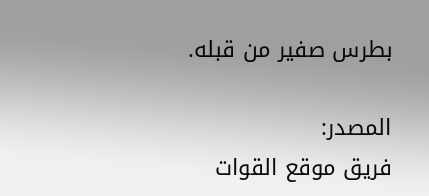بطرس صفير من قبله.

المصدر:
فريق موقع القوات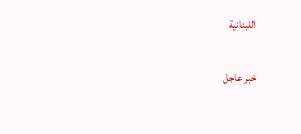اللبنانية

خبر عاجل